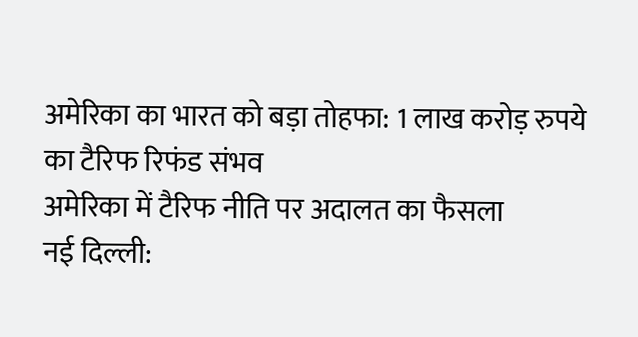अमेरिका का भारत को बड़ा तोहफा: 1 लाख करोड़ रुपये का टैरिफ रिफंड संभव
अमेरिका में टैरिफ नीति पर अदालत का फैसला
नई दिल्ली: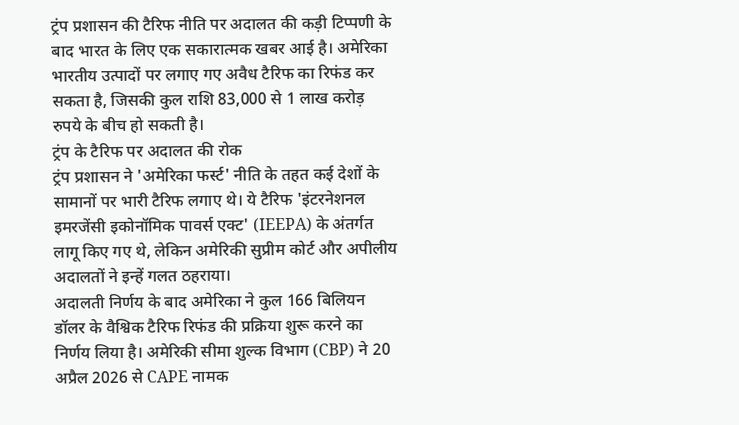ट्रंप प्रशासन की टैरिफ नीति पर अदालत की कड़ी टिप्पणी के बाद भारत के लिए एक सकारात्मक खबर आई है। अमेरिका भारतीय उत्पादों पर लगाए गए अवैध टैरिफ का रिफंड कर सकता है, जिसकी कुल राशि 83,000 से 1 लाख करोड़ रुपये के बीच हो सकती है।
ट्रंप के टैरिफ पर अदालत की रोक
ट्रंप प्रशासन ने 'अमेरिका फर्स्ट' नीति के तहत कई देशों के सामानों पर भारी टैरिफ लगाए थे। ये टैरिफ 'इंटरनेशनल इमरजेंसी इकोनॉमिक पावर्स एक्ट' (IEEPA) के अंतर्गत लागू किए गए थे, लेकिन अमेरिकी सुप्रीम कोर्ट और अपीलीय अदालतों ने इन्हें गलत ठहराया।
अदालती निर्णय के बाद अमेरिका ने कुल 166 बिलियन डॉलर के वैश्विक टैरिफ रिफंड की प्रक्रिया शुरू करने का निर्णय लिया है। अमेरिकी सीमा शुल्क विभाग (CBP) ने 20 अप्रैल 2026 से CAPE नामक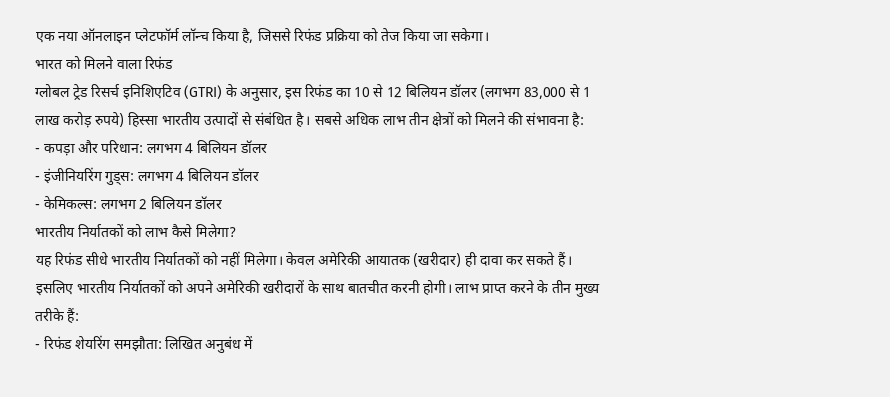एक नया ऑनलाइन प्लेटफॉर्म लॉन्च किया है, जिससे रिफंड प्रक्रिया को तेज किया जा सकेगा।
भारत को मिलने वाला रिफंड
ग्लोबल ट्रेड रिसर्च इनिशिएटिव (GTRI) के अनुसार, इस रिफंड का 10 से 12 बिलियन डॉलर (लगभग 83,000 से 1 लाख करोड़ रुपये) हिस्सा भारतीय उत्पादों से संबंधित है। सबसे अधिक लाभ तीन क्षेत्रों को मिलने की संभावना है:
- कपड़ा और परिधान: लगभग 4 बिलियन डॉलर
- इंजीनियरिंग गुड्स: लगभग 4 बिलियन डॉलर
- केमिकल्स: लगभग 2 बिलियन डॉलर
भारतीय निर्यातकों को लाभ कैसे मिलेगा?
यह रिफंड सीधे भारतीय निर्यातकों को नहीं मिलेगा। केवल अमेरिकी आयातक (खरीदार) ही दावा कर सकते हैं। इसलिए भारतीय निर्यातकों को अपने अमेरिकी खरीदारों के साथ बातचीत करनी होगी। लाभ प्राप्त करने के तीन मुख्य तरीके हैं:
- रिफंड शेयरिंग समझौता: लिखित अनुबंध में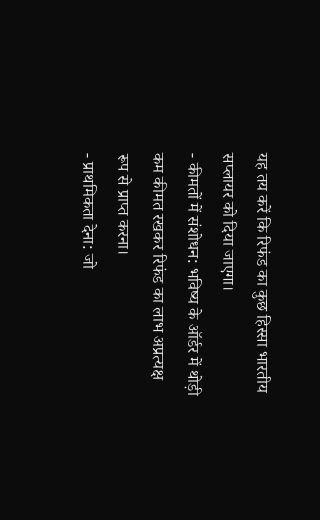यह तय करें कि रिफंड का कुछ हिस्सा भारतीय सप्लायर को दिया जाएगा।
- कीमतों में संशोधन: भविष्य के ऑर्डर में थोड़ी कम कीमत रखकर रिफंड का लाभ अप्रत्यक्ष रूप से प्राप्त करना।
- प्राथमिकता देना: जो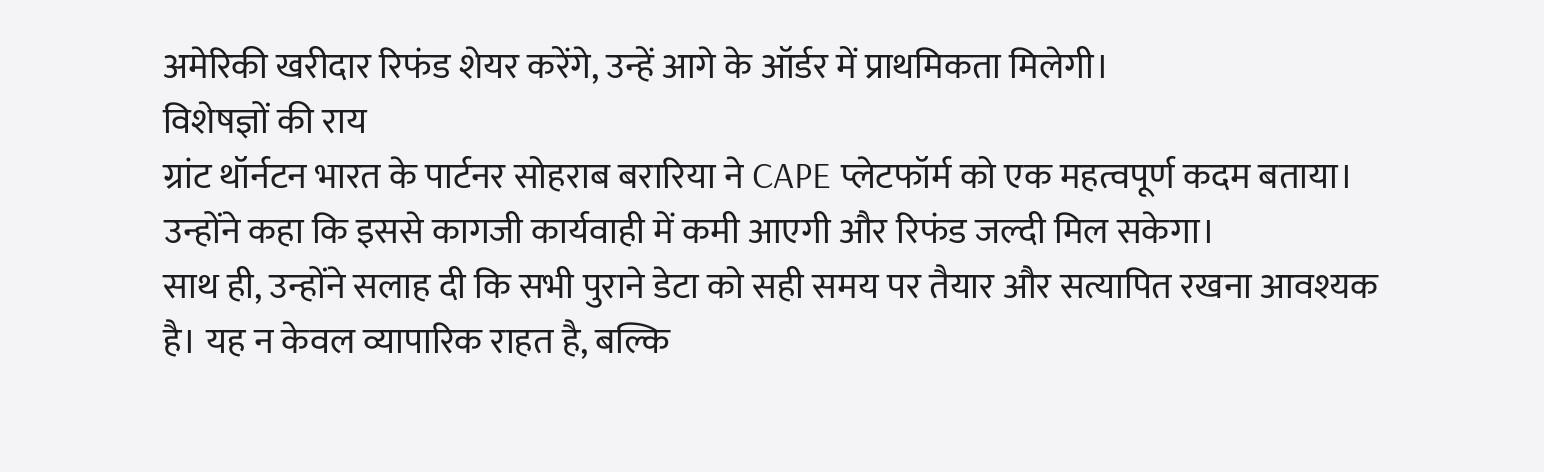अमेरिकी खरीदार रिफंड शेयर करेंगे, उन्हें आगे के ऑर्डर में प्राथमिकता मिलेगी।
विशेषज्ञों की राय
ग्रांट थॉर्नटन भारत के पार्टनर सोहराब बरारिया ने CAPE प्लेटफॉर्म को एक महत्वपूर्ण कदम बताया। उन्होंने कहा कि इससे कागजी कार्यवाही में कमी आएगी और रिफंड जल्दी मिल सकेगा।
साथ ही, उन्होंने सलाह दी कि सभी पुराने डेटा को सही समय पर तैयार और सत्यापित रखना आवश्यक है। यह न केवल व्यापारिक राहत है, बल्कि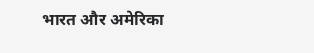भारत और अमेरिका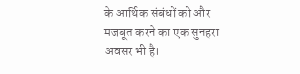के आर्थिक संबंधों को और मजबूत करने का एक सुनहरा अवसर भी है।